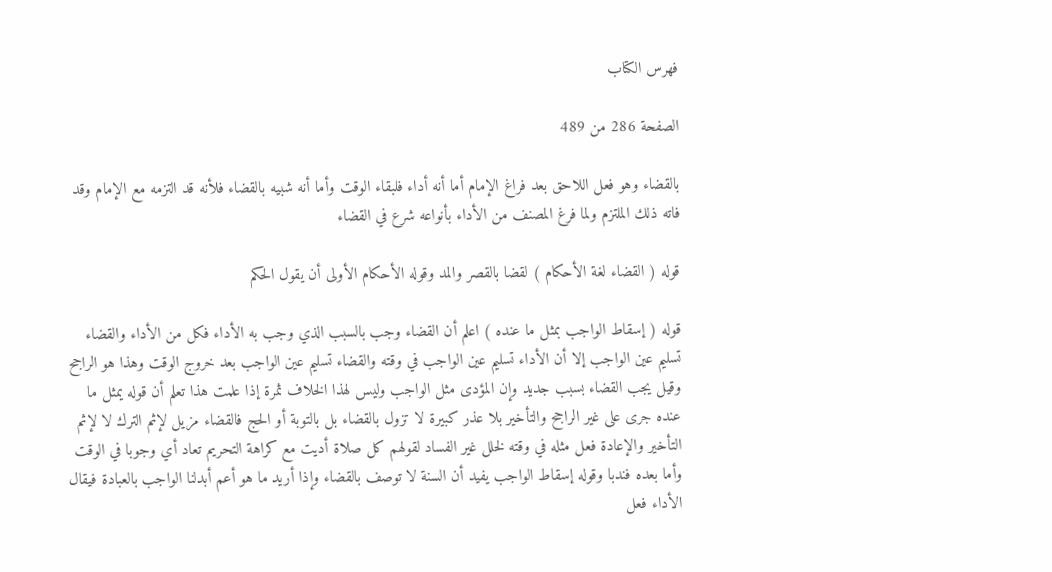فهرس الكتاب

الصفحة 286 من 489

بالقضاء وهو فعل اللاحق بعد فراغ الإمام أما أنه أداء فلبقاء الوقت وأما أنه شبيه بالقضاء فلأنه قد التزمه مع الإمام وقد فاته ذلك الملتزم ولما فرغ المصنف من الأداء بأنواعه شرع في القضاء

قوله ( القضاء لغة الأحكام ) لقضا بالقصر والمد وقوله الأحكام الأولى أن يقول الحكم

قوله ( إسقاط الواجب بمثل ما عنده ) اعلم أن القضاء وجب بالسبب الذي وجب به الأداء فكل من الأداء والقضاء تسليم عين الواجب إلا أن الأداء تسليم عين الواجب في وقته والقضاء تسليم عين الواجب بعد خروج الوقت وهذا هو الراجح وقيل يجب القضاء بسبب جديد وإن المؤدى مثل الواجب وليس لهذا الخلاف ثمرة إذا علمت هذا تعلم أن قوله يمثل ما عنده جرى على غير الراجح والتأخير بلا عذر كبيرة لا تزول بالقضاء بل بالتوبة أو الحج فالقضاء مزيل لإثم الترك لا لإثم التأخير والإعادة فعل مثله في وقته لخلل غير الفساد لقولهم كل صلاة أديت مع كراهة التحريم تعاد أي وجوبا في الوقت وأما بعده فندبا وقوله إسقاط الواجب يفيد أن السنة لا توصف بالقضاء وإذا أريد ما هو أعم أبدلنا الواجب بالعبادة فيقال الأداء فعل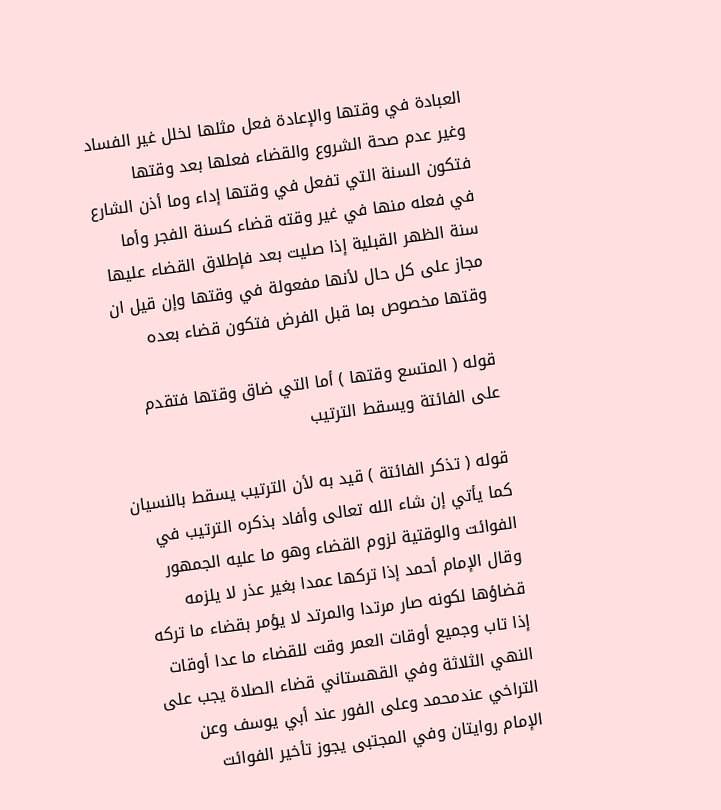العبادة في وقتها والإعادة فعل مثلها لخلل غير الفساد وغير عدم صحة الشروع والقضاء فعلها بعد وقتها فتكون السنة التي تفعل في وقتها إداء وما أذن الشارع في فعله منها في غير وقته قضاء كسنة الفجر وأما سنة الظهر القبلية إذا صليت بعد فإطلاق القضاء عليها مجاز على كل حال لأنها مفعولة في وقتها وإن قيل ان وقتها مخصوص بما قبل الفرض فتكون قضاء بعده

قوله ( المتسع وقتها ) أما التي ضاق وقتها فتقدم على الفائتة ويسقط الترتيب

قوله ( تذكر الفائتة ) قيد به لأن الترتيب يسقط بالنسيان كما يأتي إن شاء الله تعالى وأفاد بذكره الترتيب في الفوائت والوقتية لزوم القضاء وهو ما عليه الجمهور وقال الإمام أحمد إذا تركها عمدا بغير عذر لا يلزمه قضاؤها لكونه صار مرتدا والمرتد لا يؤمر بقضاء ما تركه إذا تاب وجميع أوقات العمر وقت للقضاء ما عدا أوقات النهي الثلاثة وفي القهستاني قضاء الصلاة يجب على التراخي عندمحمد وعلى الفور عند أبي يوسف وعن الإمام روايتان وفي المجتبى يجوز تأخير الفوائت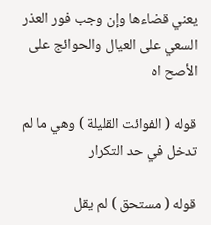يعني قضاءها وإن وجب فور العذر السعي على العيال والحوائج على الأصح اه

قوله ( الفوائت القليلة ) وهي ما لم تدخل في حد التكرار

قوله ( مستحق ) لم يقل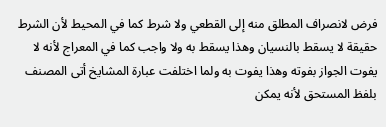فرض لانصراف المطلق منه إلى القطعي ولا شرط كما في المحيط لأن الشرط حقيقة لا يسقط بالنسيان وهذا يسقط به ولا واجب كما في المعراج لأنه لا يفوت الجواز بفوته وهذا يفوت به ولما اختلفت عبارة المشايخ أتى المصنف بلفظ المستحق لأنه يمكن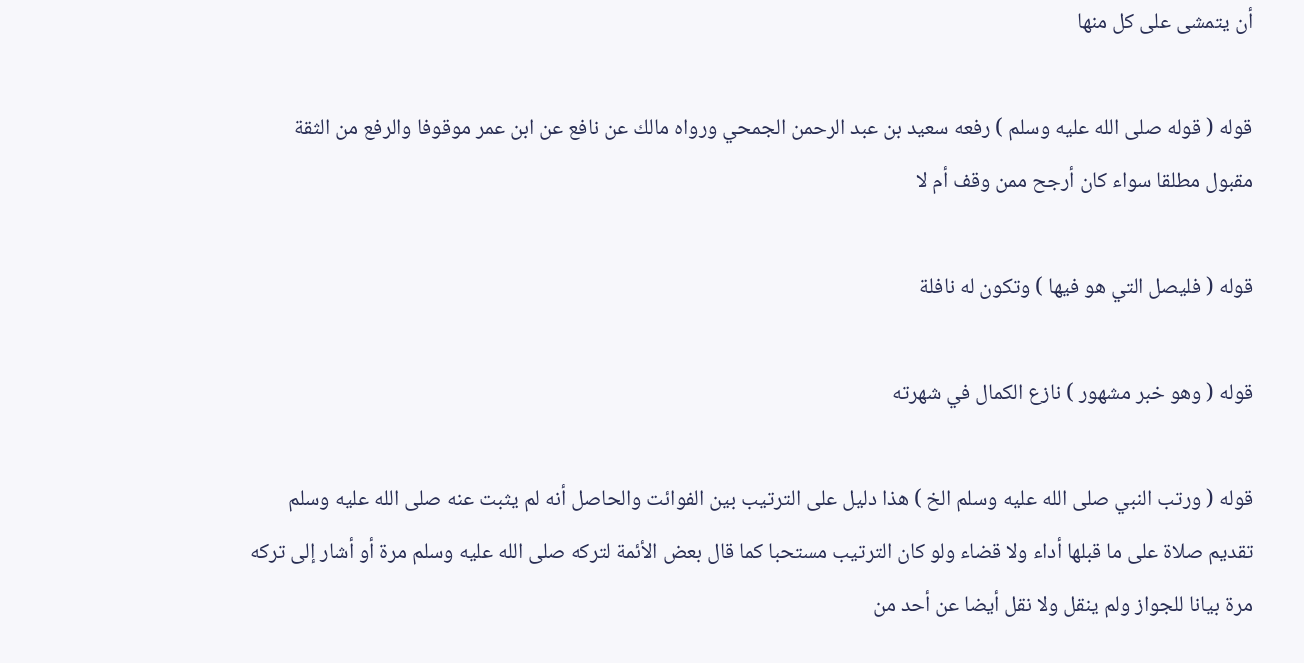أن يتمشى على كل منها

قوله ( قوله صلى الله عليه وسلم ) رفعه سعيد بن عبد الرحمن الجمحي ورواه مالك عن نافع عن ابن عمر موقوفا والرفع من الثقة مقبول مطلقا سواء كان أرجح ممن وقف أم لا

قوله ( فليصل التي هو فيها ) وتكون له نافلة

قوله ( وهو خبر مشهور ) نازع الكمال في شهرته

قوله ( ورتب النبي صلى الله عليه وسلم الخ ) هذا دليل على الترتيب بين الفوائت والحاصل أنه لم يثبت عنه صلى الله عليه وسلم تقديم صلاة على ما قبلها أداء ولا قضاء ولو كان الترتيب مستحبا كما قال بعض الأئمة لتركه صلى الله عليه وسلم مرة أو أشار إلى تركه مرة بيانا للجواز ولم ينقل ولا نقل أيضا عن أحد من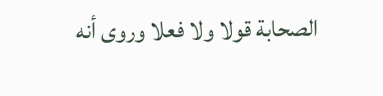الصحابة قولا ولا فعلا وروى أنه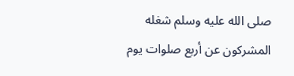صلى الله عليه وسلم شغله المشركون عن أربع صلوات يوم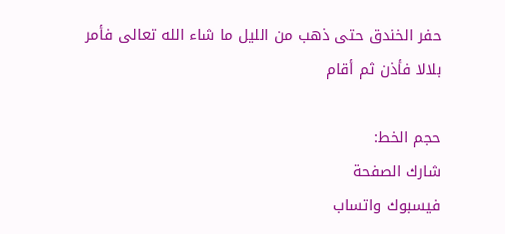حفر الخندق حتى ذهب من الليل ما شاء الله تعالى فأمر بلالا فأذن ثم أقام

حجم الخط:
شارك الصفحة
فيسبوك واتساب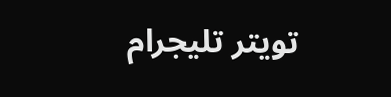تويتر تليجرام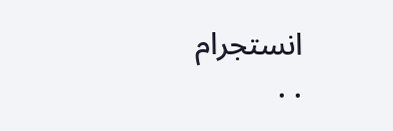انستجرام
. .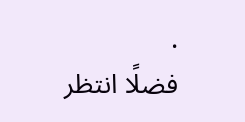.
فضلًا انتظر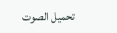تحميل الصوت